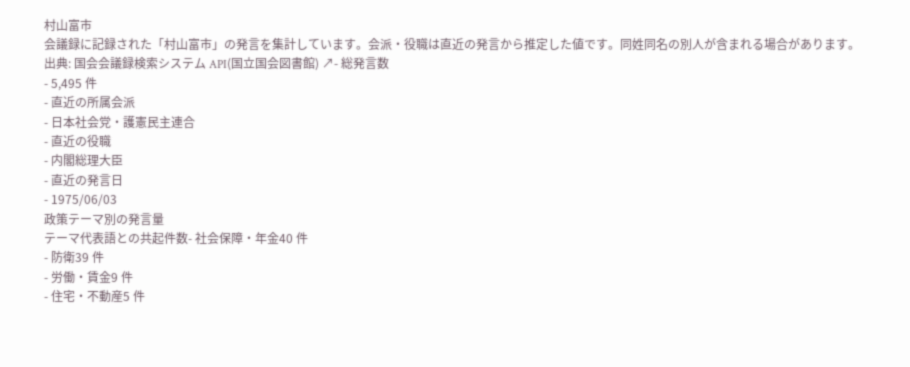村山富市
会議録に記録された「村山富市」の発言を集計しています。会派・役職は直近の発言から推定した値です。同姓同名の別人が含まれる場合があります。
出典: 国会会議録検索システム API(国立国会図書館) ↗- 総発言数
- 5,495 件
- 直近の所属会派
- 日本社会党・護憲民主連合
- 直近の役職
- 内閣総理大臣
- 直近の発言日
- 1975/06/03
政策テーマ別の発言量
テーマ代表語との共起件数- 社会保障・年金40 件
- 防衛39 件
- 労働・賃金9 件
- 住宅・不動産5 件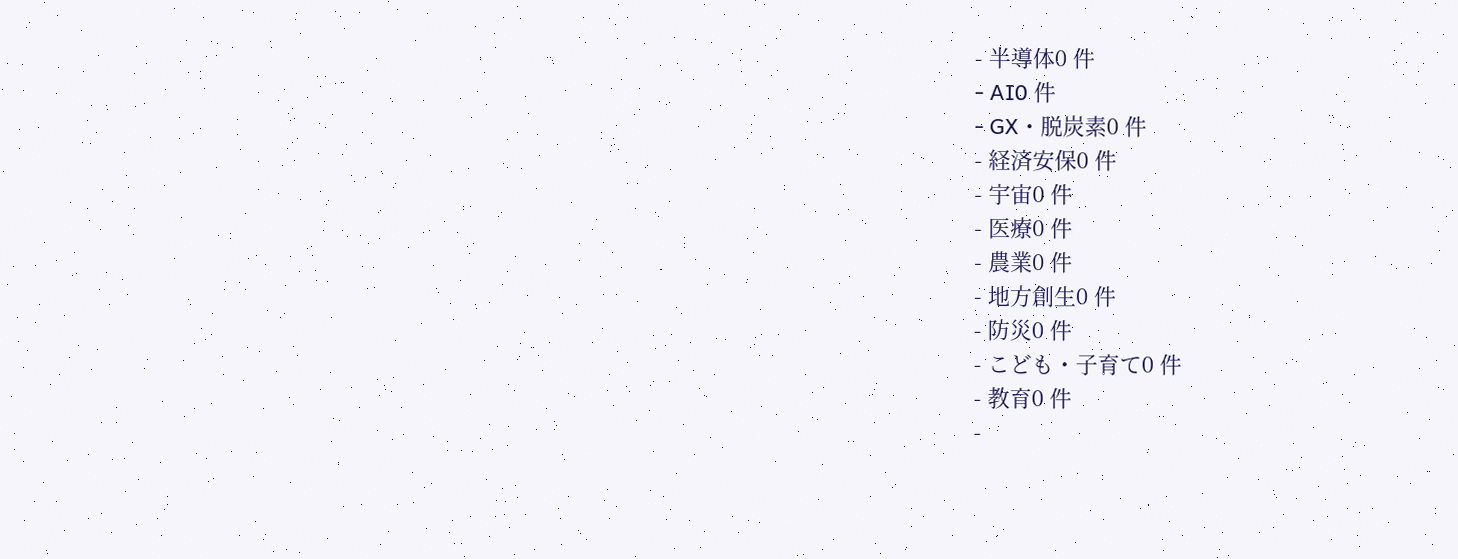- 半導体0 件
- AI0 件
- GX・脱炭素0 件
- 経済安保0 件
- 宇宙0 件
- 医療0 件
- 農業0 件
- 地方創生0 件
- 防災0 件
- こども・子育て0 件
- 教育0 件
-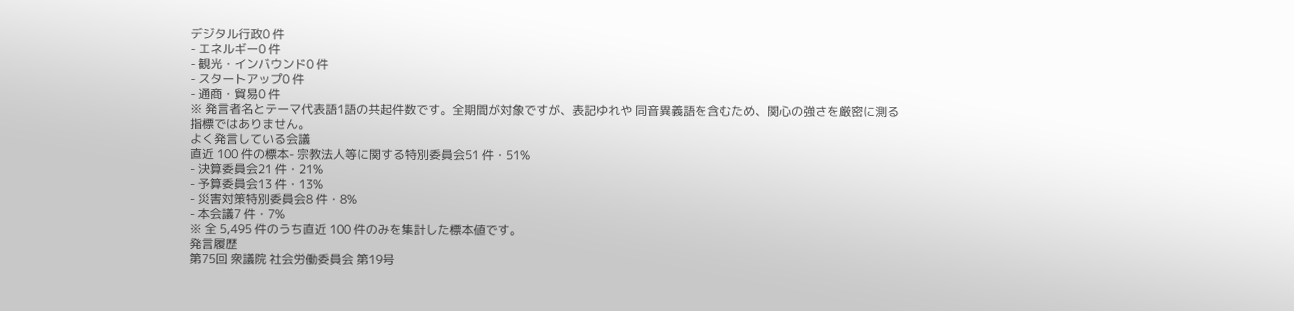デジタル行政0 件
- エネルギー0 件
- 観光・インバウンド0 件
- スタートアップ0 件
- 通商・貿易0 件
※ 発言者名とテーマ代表語1語の共起件数です。全期間が対象ですが、表記ゆれや 同音異義語を含むため、関心の強さを厳密に測る指標ではありません。
よく発言している会議
直近 100 件の標本- 宗教法人等に関する特別委員会51 件・51%
- 決算委員会21 件・21%
- 予算委員会13 件・13%
- 災害対策特別委員会8 件・8%
- 本会議7 件・7%
※ 全 5,495 件のうち直近 100 件のみを集計した標本値です。
発言履歴
第75回 衆議院 社会労働委員会 第19号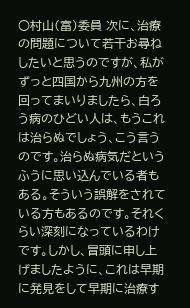○村山(富)委員 次に、治療の問題について若干お尋ねしたいと思うのですが、私がずっと四国から九州の方を回ってまいりましたら、白ろう病のひどい人は、もうこれは治らぬでしょう、こう言うのです。治らぬ病気だというふうに思い込んでいる者もある。そういう誤解をされている方もあるのです。それくらい深刻になっているわけです。しかし、冒頭に申し上げましたように、これは早期に発見をして早期に治療す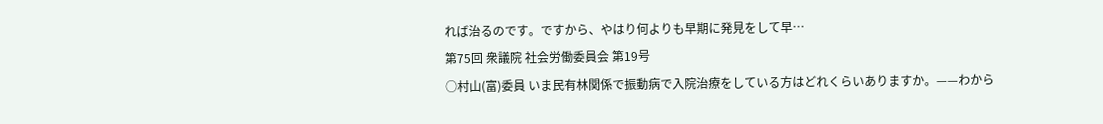れば治るのです。ですから、やはり何よりも早期に発見をして早…
第75回 衆議院 社会労働委員会 第19号
○村山(富)委員 いま民有林関係で振動病で入院治療をしている方はどれくらいありますか。——わから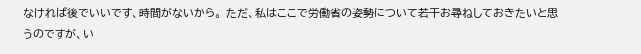なければ後でいいです、時間がないから。 ただ、私はここで労働省の姿勢について若干お尋ねしておきたいと思うのですが、い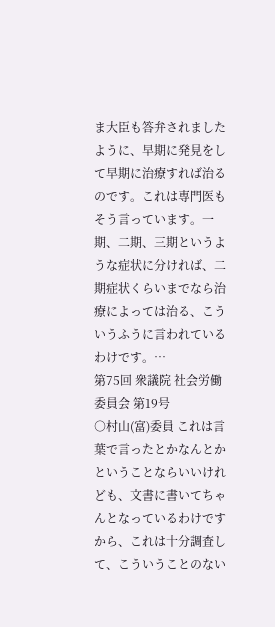ま大臣も答弁されましたように、早期に発見をして早期に治療すれば治るのです。これは専門医もそう言っています。一期、二期、三期というような症状に分ければ、二期症状くらいまでなら治療によっては治る、こういうふうに言われているわけです。…
第75回 衆議院 社会労働委員会 第19号
○村山(富)委員 これは言葉で言ったとかなんとかということならいいけれども、文書に書いてちゃんとなっているわけですから、これは十分調査して、こういうことのない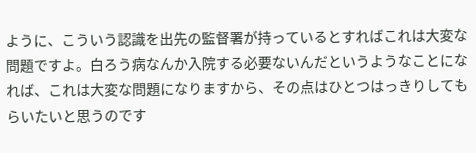ように、こういう認識を出先の監督署が持っているとすればこれは大変な問題ですよ。白ろう病なんか入院する必要ないんだというようなことになれば、これは大変な問題になりますから、その点はひとつはっきりしてもらいたいと思うのです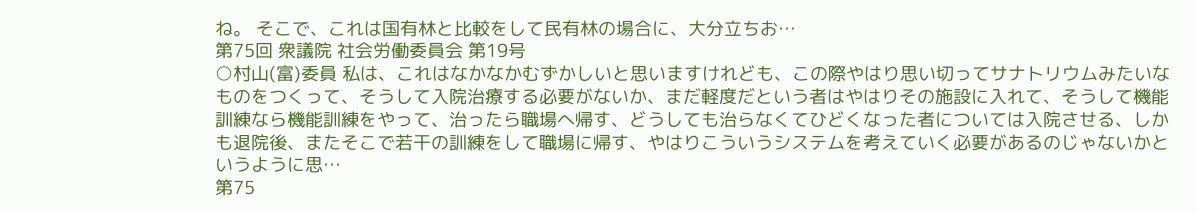ね。 そこで、これは国有林と比較をして民有林の場合に、大分立ちお…
第75回 衆議院 社会労働委員会 第19号
○村山(富)委員 私は、これはなかなかむずかしいと思いますけれども、この際やはり思い切ってサナトリウムみたいなものをつくって、そうして入院治療する必要がないか、まだ軽度だという者はやはりその施設に入れて、そうして機能訓練なら機能訓練をやって、治ったら職場へ帰す、どうしても治らなくてひどくなった者については入院させる、しかも退院後、またそこで若干の訓練をして職場に帰す、やはりこういうシステムを考えていく必要があるのじゃないかというように思…
第75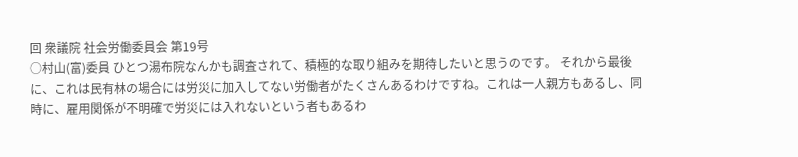回 衆議院 社会労働委員会 第19号
○村山(富)委員 ひとつ湯布院なんかも調査されて、積極的な取り組みを期待したいと思うのです。 それから最後に、これは民有林の場合には労災に加入してない労働者がたくさんあるわけですね。これは一人親方もあるし、同時に、雇用関係が不明確で労災には入れないという者もあるわ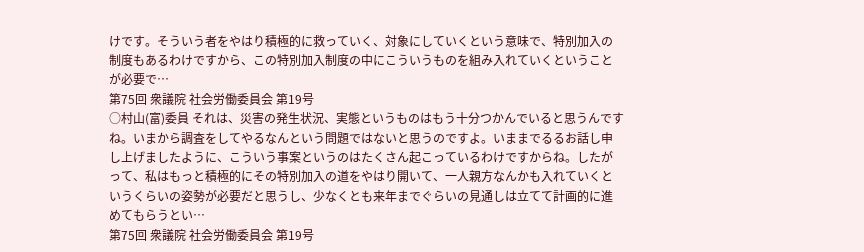けです。そういう者をやはり積極的に救っていく、対象にしていくという意味で、特別加入の制度もあるわけですから、この特別加入制度の中にこういうものを組み入れていくということが必要で…
第75回 衆議院 社会労働委員会 第19号
○村山(富)委員 それは、災害の発生状況、実態というものはもう十分つかんでいると思うんですね。いまから調査をしてやるなんという問題ではないと思うのですよ。いままでるるお話し申し上げましたように、こういう事案というのはたくさん起こっているわけですからね。したがって、私はもっと積極的にその特別加入の道をやはり開いて、一人親方なんかも入れていくというくらいの姿勢が必要だと思うし、少なくとも来年までぐらいの見通しは立てて計画的に進めてもらうとい…
第75回 衆議院 社会労働委員会 第19号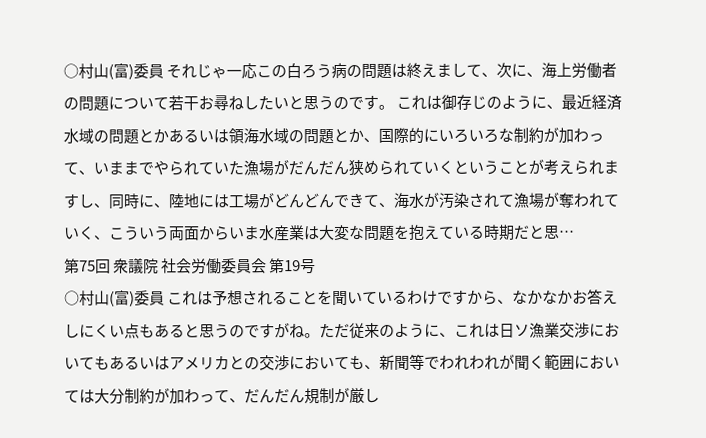○村山(富)委員 それじゃ一応この白ろう病の問題は終えまして、次に、海上労働者の問題について若干お尋ねしたいと思うのです。 これは御存じのように、最近経済水域の問題とかあるいは領海水域の問題とか、国際的にいろいろな制約が加わって、いままでやられていた漁場がだんだん狭められていくということが考えられますし、同時に、陸地には工場がどんどんできて、海水が汚染されて漁場が奪われていく、こういう両面からいま水産業は大変な問題を抱えている時期だと思…
第75回 衆議院 社会労働委員会 第19号
○村山(富)委員 これは予想されることを聞いているわけですから、なかなかお答えしにくい点もあると思うのですがね。ただ従来のように、これは日ソ漁業交渉においてもあるいはアメリカとの交渉においても、新聞等でわれわれが聞く範囲においては大分制約が加わって、だんだん規制が厳し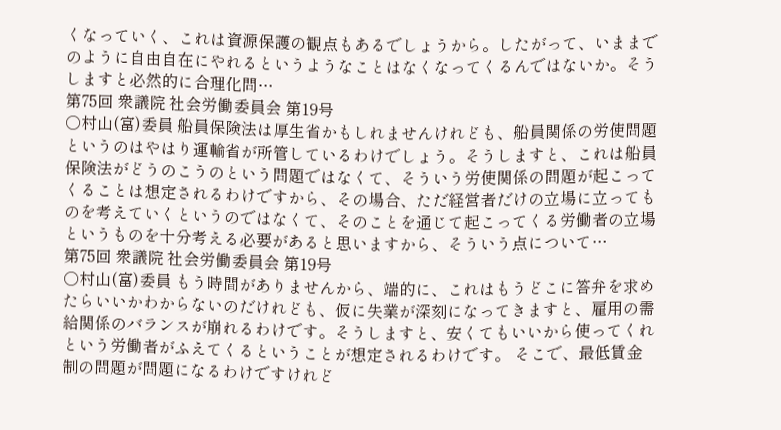くなっていく、これは資源保護の観点もあるでしょうから。したがって、いままでのように自由自在にやれるというようなことはなくなってくるんではないか。そうしますと必然的に合理化問…
第75回 衆議院 社会労働委員会 第19号
○村山(富)委員 船員保険法は厚生省かもしれませんけれども、船員関係の労使問題というのはやはり運輸省が所管しているわけでしょう。そうしますと、これは船員保険法がどうのこうのという問題ではなくて、そういう労使関係の問題が起こってくることは想定されるわけですから、その場合、ただ経営者だけの立場に立ってものを考えていくというのではなくて、そのことを通じて起こってくる労働者の立場というものを十分考える必要があると思いますから、そういう点について…
第75回 衆議院 社会労働委員会 第19号
○村山(富)委員 もう時間がありませんから、端的に、これはもうどこに答弁を求めたらいいかわからないのだけれども、仮に失業が深刻になってきますと、雇用の需給関係のバランスが崩れるわけです。そうしますと、安くてもいいから使ってくれという労働者がふえてくるということが想定されるわけです。 そこで、最低賃金制の問題が問題になるわけですけれど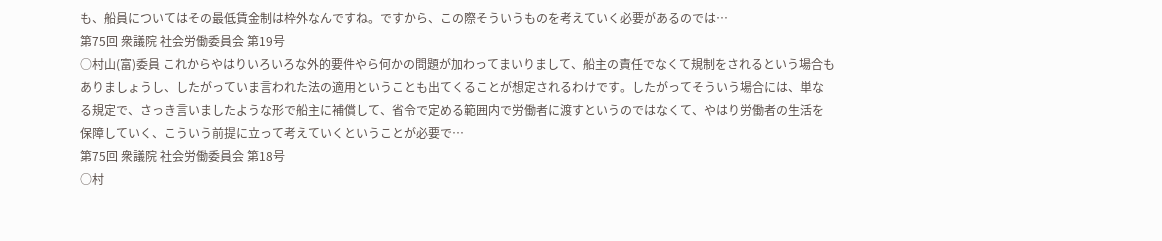も、船員についてはその最低賃金制は枠外なんですね。ですから、この際そういうものを考えていく必要があるのでは…
第75回 衆議院 社会労働委員会 第19号
○村山(富)委員 これからやはりいろいろな外的要件やら何かの問題が加わってまいりまして、船主の責任でなくて規制をされるという場合もありましょうし、したがっていま言われた法の適用ということも出てくることが想定されるわけです。したがってそういう場合には、単なる規定で、さっき言いましたような形で船主に補償して、省令で定める範囲内で労働者に渡すというのではなくて、やはり労働者の生活を保障していく、こういう前提に立って考えていくということが必要で…
第75回 衆議院 社会労働委員会 第18号
○村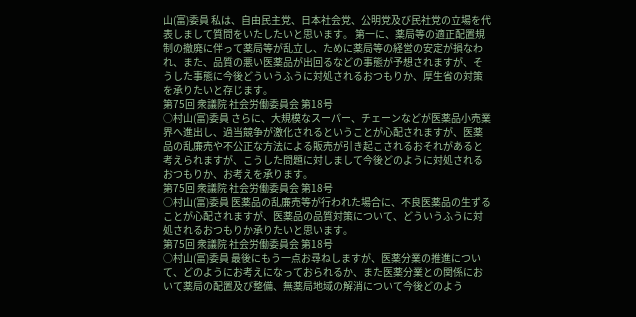山(富)委員 私は、自由民主党、日本社会党、公明党及び民社党の立場を代表しまして質問をいたしたいと思います。 第一に、薬局等の適正配置規制の撤廃に伴って薬局等が乱立し、ために薬局等の経営の安定が損なわれ、また、品質の悪い医薬品が出回るなどの事態が予想されますが、そうした事態に今後どういうふうに対処されるおつもりか、厚生省の対策を承りたいと存じます。
第75回 衆議院 社会労働委員会 第18号
○村山(富)委員 さらに、大規模なスーパー、チェーンなどが医薬品小売業界へ進出し、過当競争が激化されるということが心配されますが、医薬品の乱廉売や不公正な方法による販売が引き起こされるおそれがあると考えられますが、こうした問題に対しまして今後どのように対処されるおつもりか、お考えを承ります。
第75回 衆議院 社会労働委員会 第18号
○村山(富)委員 医薬品の乱廉売等が行われた場合に、不良医薬品の生ずることが心配されますが、医薬品の品質対策について、どういうふうに対処されるおつもりか承りたいと思います。
第75回 衆議院 社会労働委員会 第18号
○村山(富)委員 最後にもう一点お尋ねしますが、医薬分業の推進について、どのようにお考えになっておられるか、また医薬分業との関係において薬局の配置及び整備、無薬局地域の解消について今後どのよう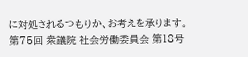に対処されるつもりか、お考えを承ります。
第75回 衆議院 社会労働委員会 第18号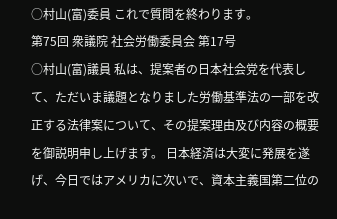○村山(富)委員 これで質問を終わります。
第75回 衆議院 社会労働委員会 第17号
○村山(富)議員 私は、提案者の日本社会党を代表して、ただいま議題となりました労働基準法の一部を改正する法律案について、その提案理由及び内容の概要を御説明申し上げます。 日本経済は大変に発展を遂げ、今日ではアメリカに次いで、資本主義国第二位の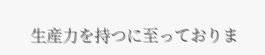生産力を持つに至っておりま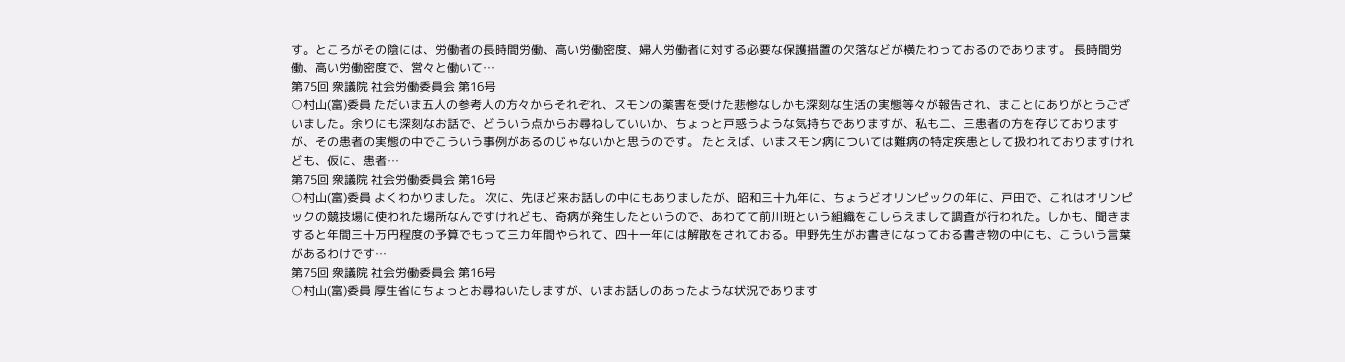す。ところがその陰には、労働者の長時間労働、高い労働密度、婦人労働者に対する必要な保護措置の欠落などが横たわっておるのであります。 長時間労働、高い労働密度で、営々と働いて…
第75回 衆議院 社会労働委員会 第16号
○村山(富)委員 ただいま五人の参考人の方々からそれぞれ、スモンの薬害を受けた悲惨なしかも深刻な生活の実態等々が報告され、まことにありがとうございました。余りにも深刻なお話で、どういう点からお尋ねしていいか、ちょっと戸惑うような気持ちでありますが、私も二、三患者の方を存じておりますが、その患者の実態の中でこういう事例があるのじゃないかと思うのです。 たとえば、いまスモン病については難病の特定疾患として扱われておりますけれども、仮に、患者…
第75回 衆議院 社会労働委員会 第16号
○村山(富)委員 よくわかりました。 次に、先ほど来お話しの中にもありましたが、昭和三十九年に、ちょうどオリンピックの年に、戸田で、これはオリンピックの競技場に使われた場所なんですけれども、奇病が発生したというので、あわてて前川班という組織をこしらえまして調査が行われた。しかも、聞きますると年間三十万円程度の予算でもって三カ年間やられて、四十一年には解散をされておる。甲野先生がお書きになっておる書き物の中にも、こういう言葉があるわけです…
第75回 衆議院 社会労働委員会 第16号
○村山(富)委員 厚生省にちょっとお尋ねいたしますが、いまお話しのあったような状況であります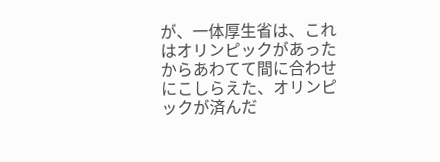が、一体厚生省は、これはオリンピックがあったからあわてて間に合わせにこしらえた、オリンピックが済んだ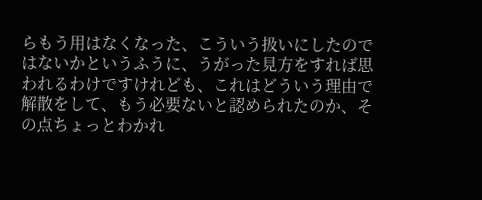らもう用はなくなった、こういう扱いにしたのではないかというふうに、うがった見方をすれば思われるわけですけれども、これはどういう理由で解散をして、もう必要ないと認められたのか、その点ちょっとわかれ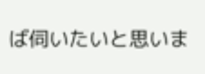ば伺いたいと思いま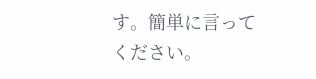す。簡単に言ってください。